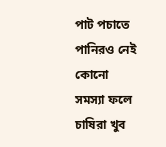পাট পচাতে পানিরও নেই কোনো সমস্যা ফলে চাষিরা খুব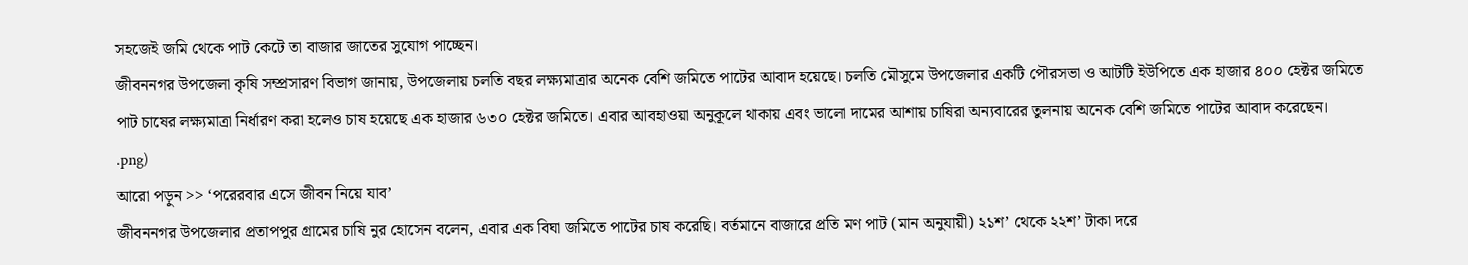সহজেই জমি থেকে পাট কেটে তা বাজার জাতের সুযোগ পাচ্ছেন।
জীবননগর উপজেলা কৃষি সম্প্রসারণ বিভাগ জানায়, উপজেলায় চলতি বছর লক্ষ্যমাত্রার অনেক বেশি জমিতে পাটের আবাদ হয়েছে। চলতি মৌসুমে উপজেলার একটি পৌরসভা ও আটটি ইউপিতে এক হাজার ৪০০ হেক্টর জমিতে পাট চাষের লক্ষ্যমাত্রা নির্ধারণ করা হলেও চাষ হয়েছে এক হাজার ৬৩০ হেক্টর জমিতে। এবার আবহাওয়া অনুকূলে থাকায় এবং ভালো দামের আশায় চাষিরা অন্যবারের তুলনায় অনেক বেশি জমিতে পাটের আবাদ করেছেন।
.png)
আরো পড়ুন >> ‘পরেরবার এসে জীবন নিয়ে যাব’
জীবননগর উপজেলার প্রতাপপুর গ্রামের চাষি নুর হোসেন বলেন, এবার এক বিঘা জমিতে পাটের চাষ করেছি। বর্তমানে বাজারে প্রতি মণ পাট (মান অনুযায়ী) ২১শ’ থেকে ২২শ’ টাকা দরে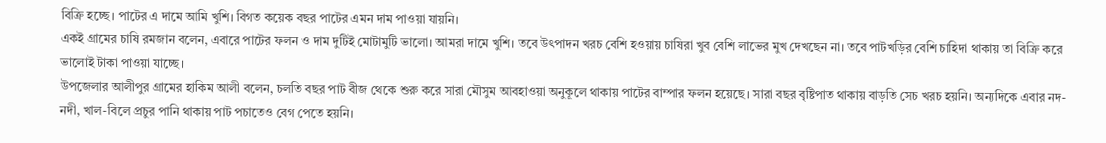বিক্রি হচ্ছে। পাটের এ দামে আমি খুশি। বিগত কয়েক বছর পাটের এমন দাম পাওয়া যায়নি।
একই গ্রামের চাষি রমজান বলেন, এবারে পাটের ফলন ও দাম দুটিই মোটামুটি ভালো। আমরা দামে খুশি। তবে উৎপাদন খরচ বেশি হওয়ায় চাষিরা খুব বেশি লাভের মুখ দেখছেন না। তবে পাটখড়ির বেশি চাহিদা থাকায় তা বিক্রি করে ভালোই টাকা পাওয়া যাচ্ছে।
উপজেলার আলীপুর গ্রামের হাকিম আলী বলেন, চলতি বছর পাট বীজ থেকে শুরু করে সারা মৌসুম আবহাওয়া অনুকূলে থাকায় পাটের বাম্পার ফলন হয়েছে। সারা বছর বৃষ্টিপাত থাকায় বাড়তি সেচ খরচ হয়নি। অন্যদিকে এবার নদ-নদী, খাল-বিলে প্রচুর পানি থাকায় পাট পচাতেও বেগ পেতে হয়নি।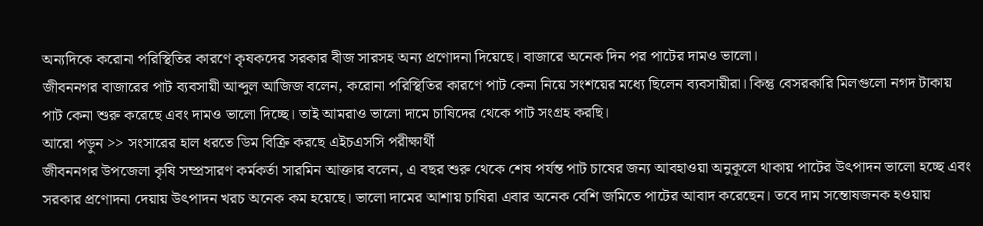অন্যদিকে করোনা পরিস্থিতির কারণে কৃষকদের সরকার বীজ সারসহ অন্য প্রণোদনা দিয়েছে। বাজারে অনেক দিন পর পাটের দামও ভালো।
জীবননগর বাজারের পাট ব্যবসায়ী আব্দুল আজিজ বলেন, করোনা পরিস্থিতির কারণে পাট কেনা নিয়ে সংশয়ের মধ্যে ছিলেন ব্যবসায়ীরা। কিন্তু বেসরকারি মিলগুলো নগদ টাকায় পাট কেনা শুরু করেছে এবং দামও ভালো দিচ্ছে। তাই আমরাও ভালো দামে চাষিদের থেকে পাট সংগ্রহ করছি।
আরো পড়ুন >> সংসারের হাল ধরতে ডিম বিক্রি করছে এইচএসসি পরীক্ষার্থী
জীবননগর উপজেলা কৃষি সম্প্রসারণ কর্মকর্তা সারমিন আক্তার বলেন, এ বছর শুরু থেকে শেষ পর্যন্ত পাট চাষের জন্য আবহাওয়া অনুকূলে থাকায় পাটের উৎপাদন ভালো হচ্ছে এবং সরকার প্রণোদনা দেয়ায় উৎপাদন খরচ অনেক কম হয়েছে। ভালো দামের আশায় চাষিরা এবার অনেক বেশি জমিতে পাটের আবাদ করেছেন। তবে দাম সন্তোষজনক হওয়ায়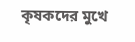কৃষকদের মুখে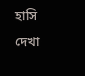হাসি দেখা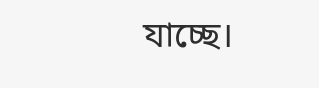যাচ্ছে।